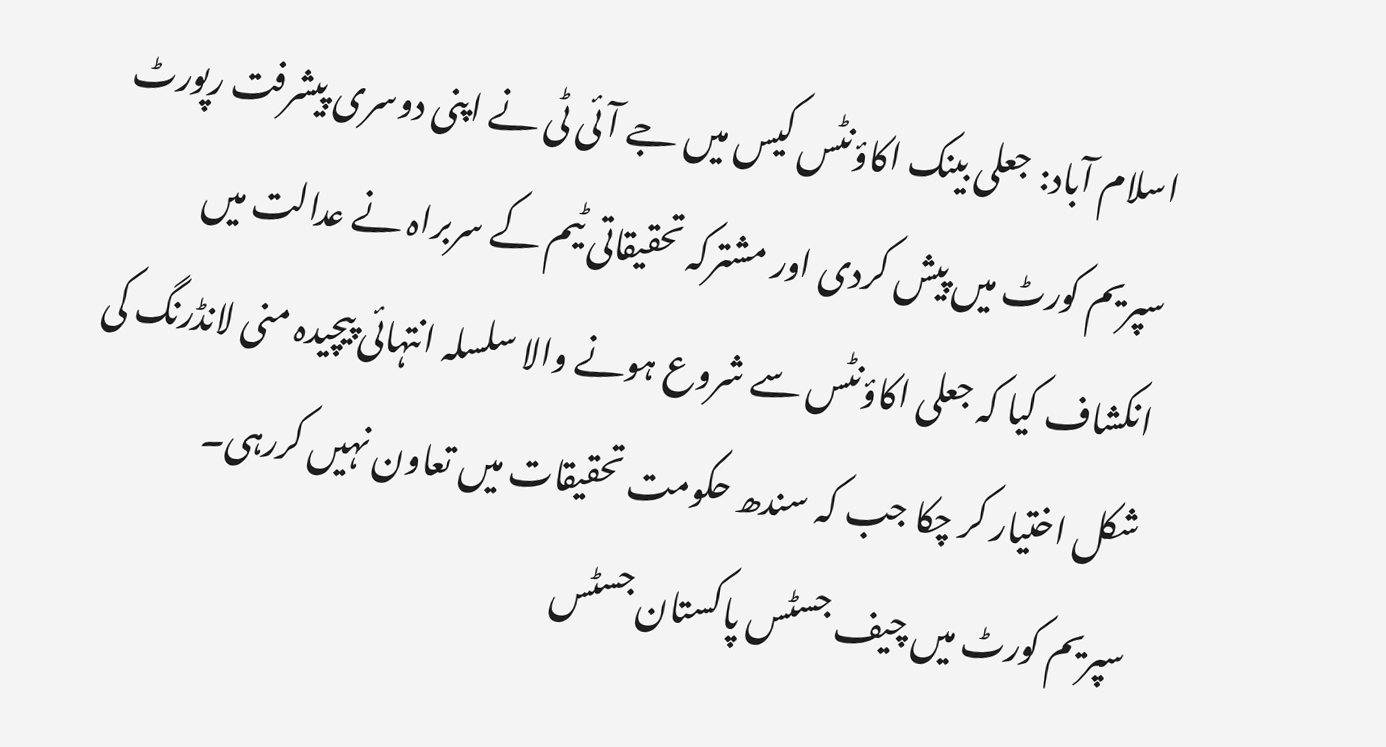اسلام آباد: جعلی بینک اکاؤنٹس کیس میں جے آئی ٹی نے اپنی دوسری پیشرفت رپورٹ سپریم کورٹ میں پیش کردی اور مشترکہ تحقیقاتی ٹیم کے سربراہ نے عدالت میں انکشاف کیا کہ جعلی اکاؤنٹس سے شروع ہونے والا سلسلہ انتہائی پیچیدہ منی لانڈرنگ کی شکل اختیار کر چکا جب کہ سندھ حکومت تحقیقات میں تعاون نہیں کررہی۔
سپریم کورٹ میں چیف جسٹس پاکستان جسٹس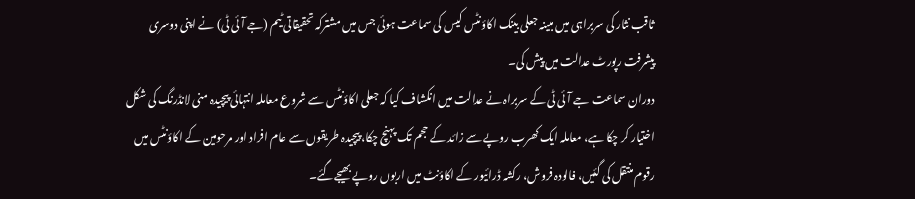ثاقب نثار کی سربراہی میں مبینہ جعلی بینک اکاؤنٹس کیس کی سماعت ہوئی جس میں مشترکہ تحقیقاتی ٹیم (جے آئی ٹی) نے اپنی دوسری پیشرفت رپورٹ عدالت میں پیش کی۔
دوران سماعت جے آئی ٹی کے سربراہ نے عدالت میں انکشاف کیا کہ جعلی اکاؤنٹس سے شروع معاملہ انتہائی پیچیدہ منی لانڈرنگ کی شکل اختیار کر چکا ہے، معاملہ ایک کھرب روپے سے زائد کے حجم تک پہنچ چکا، پیچیدہ طریقوں سے عام افراد اور مرحومین کے اکاؤنٹس میں رقوم منتقل کی گئیں، فالودہ فروش، رکشہ ڈرائیور کے اکاؤنٹ میں اربوں روپے بھیجےگئے۔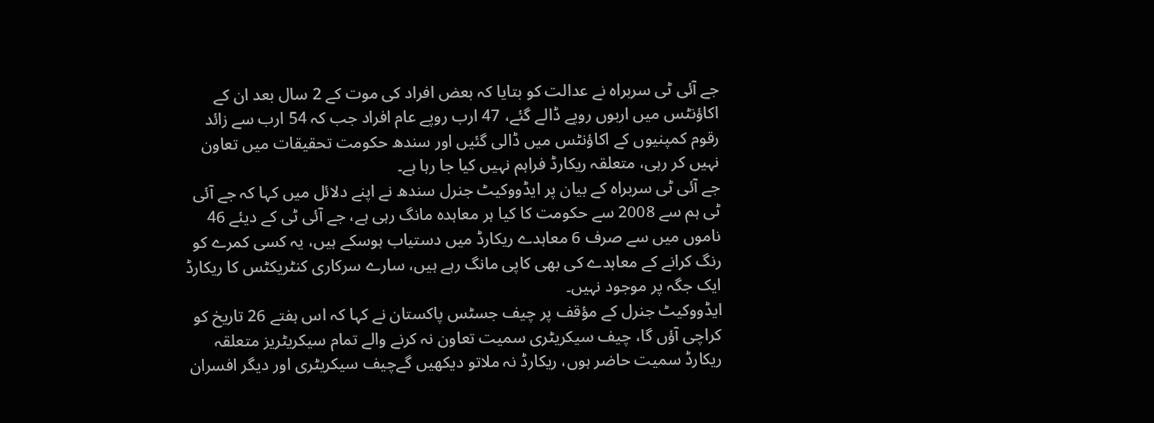جے آئی ٹی سربراہ نے عدالت کو بتایا کہ بعض افراد کی موت کے 2 سال بعد ان کے اکاؤنٹس میں اربوں روپے ڈالے گئے، 47 ارب روپے عام افراد جب کہ 54 ارب سے زائد رقوم کمپنیوں کے اکاؤنٹس میں ڈالی گئیں اور سندھ حکومت تحقیقات میں تعاون نہیں کر رہی، متعلقہ ریکارڈ فراہم نہیں کیا جا رہا ہے۔
جے آئی ٹی سربراہ کے بیان پر ایڈووکیٹ جنرل سندھ نے اپنے دلائل میں کہا کہ جے آئی ٹی ہم سے 2008 سے حکومت کا کیا ہر معاہدہ مانگ رہی ہے، جے آئی ٹی کے دیئے 46 ناموں میں سے صرف 6 معاہدے ریکارڈ میں دستیاب ہوسکے ہیں، یہ کسی کمرے کو رنگ کرانے کے معاہدے کی بھی کاپی مانگ رہے ہیں، سارے سرکاری کنٹریکٹس کا ریکارڈ ایک جگہ پر موجود نہیں۔
ایڈووکیٹ جنرل کے مؤقف پر چیف جسٹس پاکستان نے کہا کہ اس ہفتے 26 تاریخ کو کراچی آؤں گا، چیف سیکریٹری سمیت تعاون نہ کرنے والے تمام سیکریٹریز متعلقہ ریکارڈ سمیت حاضر ہوں، ریکارڈ نہ ملاتو دیکھیں گےچیف سیکریٹری اور دیگر افسران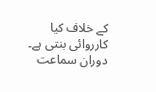کے خلاف کیا کارروائی بنتی ہے۔
دوران سماعت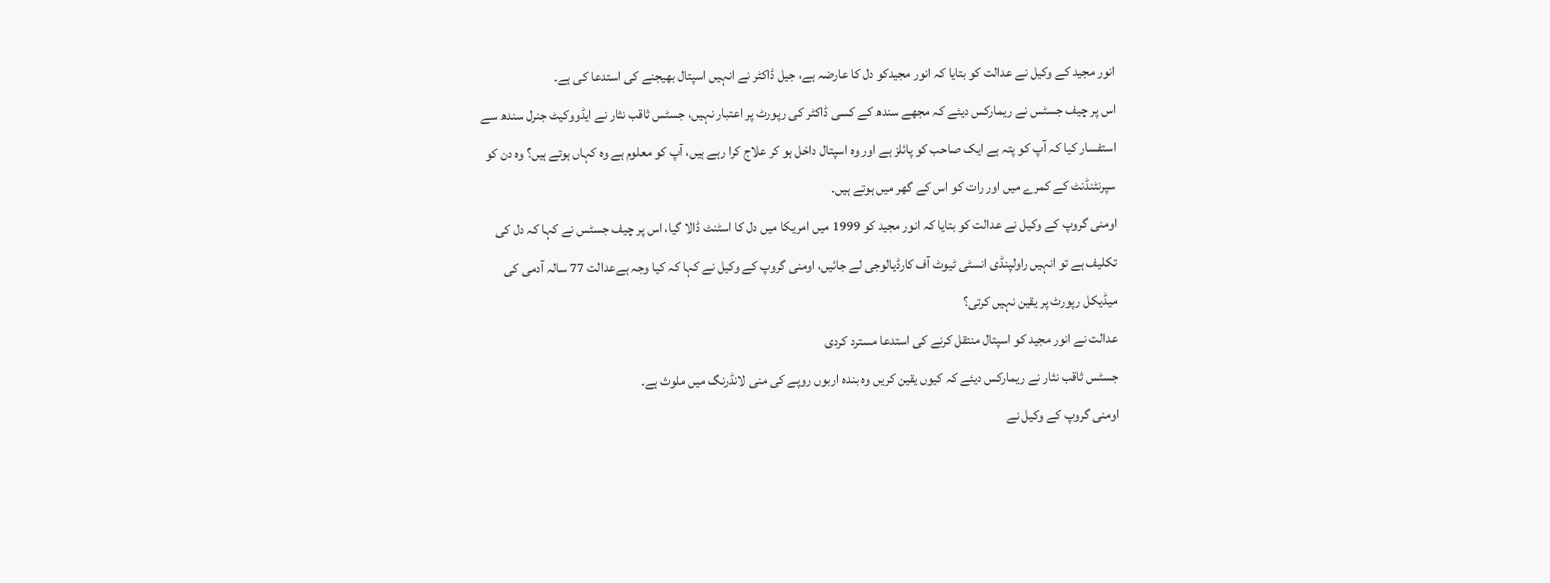انور مجید کے وکیل نے عدالت کو بتایا کہ انور مجیدکو دل کا عارضہ ہے، جیل ڈاکٹر نے انہیں اسپتال بھیجنے کی استدعا کی ہے۔
اس پر چیف جسٹس نے ریمارکس دیئے کہ مجھے سندھ کے کسی ڈاکٹر کی رپورٹ پر اعتبار نہیں، جسٹس ثاقب نثار نے ایڈووکیٹ جنرل سندھ سے استفسار کیا کہ آپ کو پتہ ہے ایک صاحب کو پائلز ہے اور وہ اسپتال داخل ہو کر علاج کرا رہے ہیں، آپ کو معلوم ہے وہ کہاں ہوتے ہیں؟ وہ دن کو سپرنٹنڈنٹ کے کمرے میں اور رات کو اس کے گھر میں ہوتے ہیں۔
اومنی گروپ کے وکیل نے عدالت کو بتایا کہ انور مجید کو 1999 میں امریکا میں دل کا اسٹنٹ ڈالا گیا، اس پر چیف جسٹس نے کہا کہ دل کی تکلیف ہے تو انہیں راولپنڈی انسٹی ٹیوٹ آف کارڈیالوجی لے جائیں، اومنی گروپ کے وکیل نے کہا کہ کیا وجہ ہےعدالت 77 سالہ آدمی کی میڈیکل رپورٹ پر یقین نہیں کرتی؟
عدالت نے انور مجید کو اسپتال منتقل کرنے کی استدعا مسترد کردی
جسٹس ثاقب نثار نے ریمارکس دیئے کہ کیوں یقین کریں وہ بندہ اربوں روپے کی منی لانڈرنگ میں ملوث ہے۔
اومنی گروپ کے وکیل نے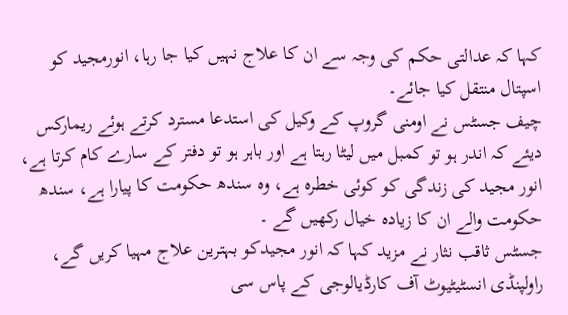کہا کہ عدالتی حکم کی وجہ سے ان کا علاج نہیں کیا جا رہا، انورمجید کو اسپتال منتقل کیا جائے۔
چیف جسٹس نے اومنی گروپ کے وکیل کی استدعا مسترد کرتے ہوئے ریمارکس دیئے کہ اندر ہو تو کمبل میں لیٹا رہتا ہے اور باہر ہو تو دفتر کے سارے کام کرتا ہے، انور مجید کی زندگی کو کوئی خطرہ ہے، وہ سندھ حکومت کا پیارا ہے، سندھ حکومت والے ان کا زیادہ خیال رکھیں گے ۔
جسٹس ثاقب نثار نے مزید کہا کہ انور مجیدکو بہترین علاج مہیا کریں گے، راولپنڈی انسٹیٹیوٹ آف کارڈیالوجی کے پاس سی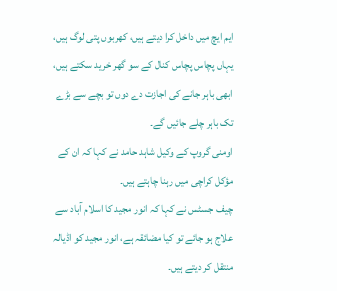ایم ایچ میں داخل کرا دیتے ہیں، کھربوں پتی لوگ ہیں، یہاں پچاس پچاس کنال کے سو گھر خرید سکتے ہیں، ابھی باہر جانے کی اجازت دے دوں تو بچے سے بڑے تک باہر چلے جائیں گے۔
اومنی گروپ کے وکیل شاہد حامد نے کہا کہ ان کے مؤکل کراچی میں رہنا چاہتے ہیں۔
چیف جسٹس نے کہا کہ انور مجید کا اسلام آباد سے علاج ہو جائے تو کیا مضائقہ ہے، انور مجید کو اڈیالہ منتقل کر دیتے ہیں۔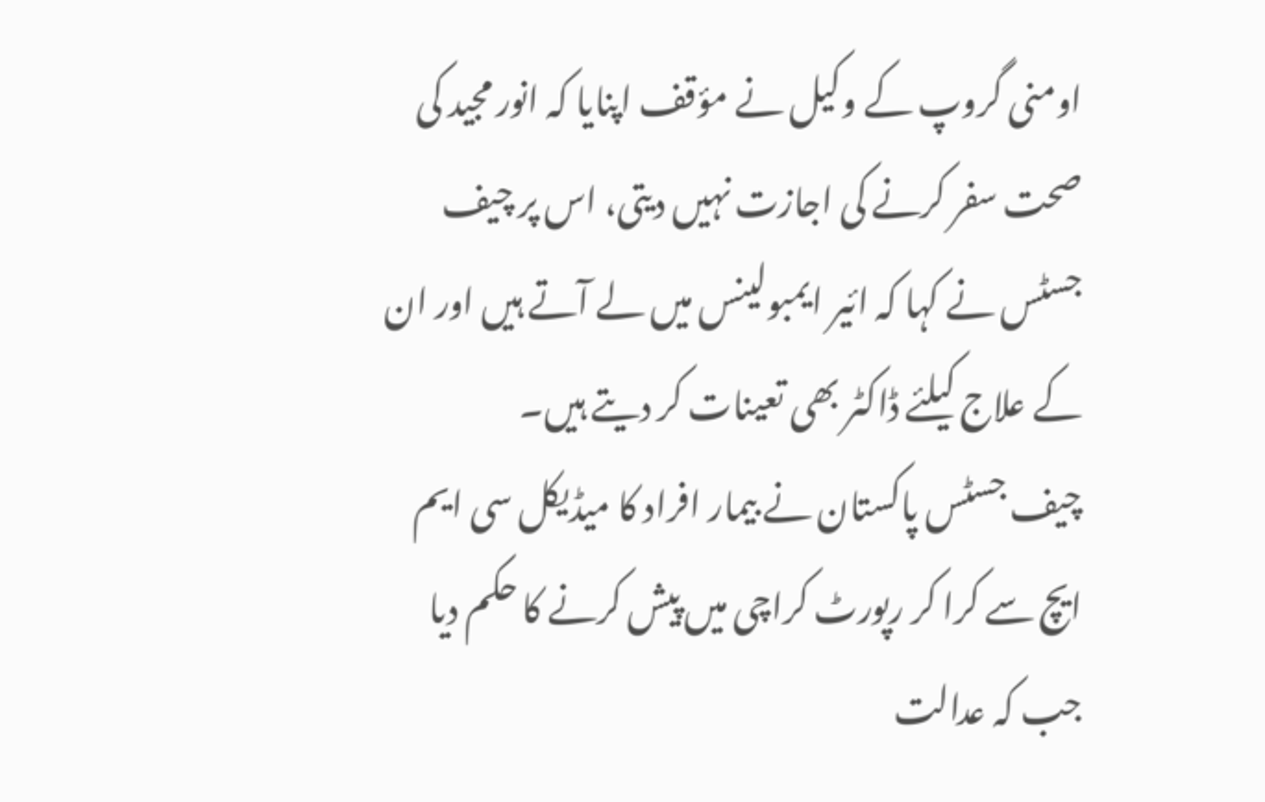اومنی گروپ کے وکیل نے مؤقف اپنایا کہ انور مجید کی صحت سفر کرنے کی اجازت نہیں دیتی، اس پر چیف جسٹس نے کہا کہ ائیر ایمبولینس میں لے آتے ہیں اور ان کے علاج کیلئے ڈاکٹر بھی تعینات کر دیتے ہیں۔
چیف جسٹس پاکستان نے بیمار افراد کا میڈیکل سی ایم ایچ سے کرا کر رپورٹ کراچی میں پیش کرنے کا حکم دیا جب کہ عدالت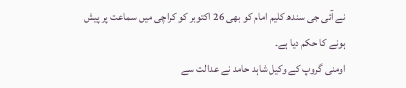نے آئی جی سندھ کلیم امام کو بھی 26 اکتوبر کو کراچی میں سماعت پر پیش ہونے کا حکم دیا ہے۔
اومنی گروپ کے وکیل شاہد حامد نے عدالت سے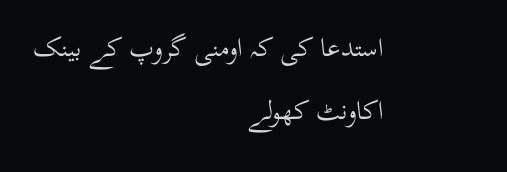استدعا کی کہ اومنی گروپ کے بینک اکاونٹ کھولے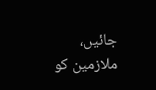جائیں، ملازمین کو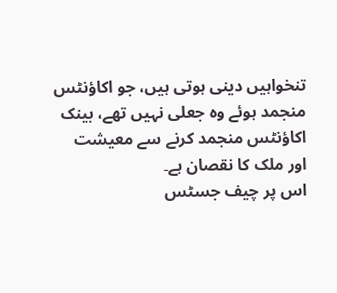تنخواہیں دینی ہوتی ہیں، جو اکاؤنٹس منجمد ہوئے وہ جعلی نہیں تھے، بینک اکاؤنٹس منجمد کرنے سے معیشت اور ملک کا نقصان ہے۔
اس پر چیف جسٹس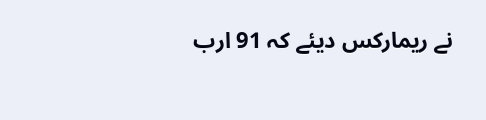نے ریمارکس دیئے کہ 91 ارب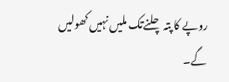روپے کا پتہ چلنےتک ملیں نہیں کھولیں گے۔